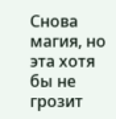Снова магия, но эта хотя бы не грозит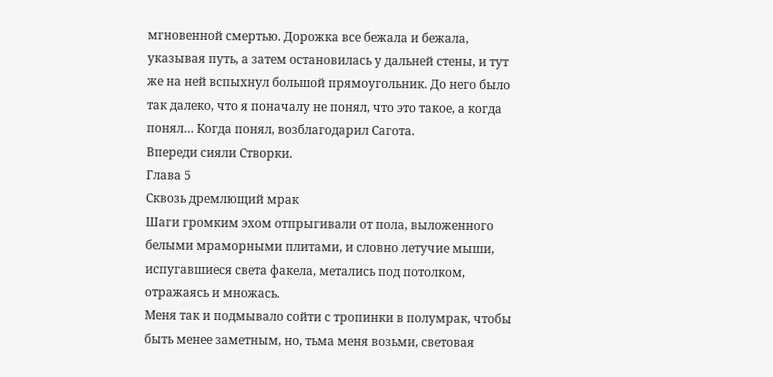мгновенной смертью. Дорожка все бежала и бежала, указывая путь, а затем остановилась у дальней стены, и тут же на ней вспыхнул большой прямоугольник. До него было так далеко, что я поначалу не понял, что это такое, а когда понял… Когда понял, возблагодарил Сагота.
Впереди сияли Створки.
Глава 5
Сквозь дремлющий мрак
Шаги громким эхом отпрыгивали от пола, выложенного белыми мраморными плитами, и словно летучие мыши, испугавшиеся света факела, метались под потолком, отражаясь и множась.
Меня так и подмывало сойти с тропинки в полумрак, чтобы быть менее заметным, но, тьма меня возьми, световая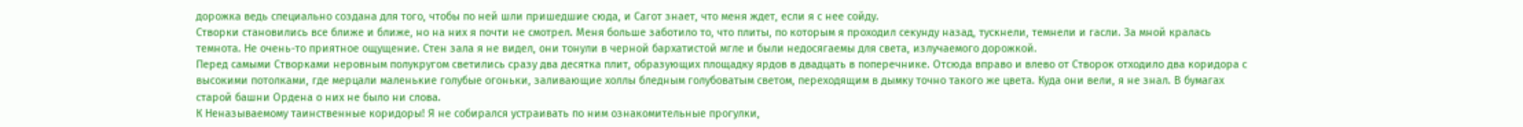дорожка ведь специально создана для того, чтобы по ней шли пришедшие сюда, и Сагот знает, что меня ждет, если я с нее сойду.
Створки становились все ближе и ближе, но на них я почти не смотрел. Меня больше заботило то, что плиты, по которым я проходил секунду назад, тускнели, темнели и гасли. За мной кралась темнота. Не очень-то приятное ощущение. Стен зала я не видел, они тонули в черной бархатистой мгле и были недосягаемы для света, излучаемого дорожкой.
Перед самыми Створками неровным полукругом светились сразу два десятка плит, образующих площадку ярдов в двадцать в поперечнике. Отсюда вправо и влево от Створок отходило два коридора с высокими потолками, где мерцали маленькие голубые огоньки, заливающие холлы бледным голубоватым светом, переходящим в дымку точно такого же цвета. Куда они вели, я не знал. В бумагах старой башни Ордена о них не было ни слова.
К Неназываемому таинственные коридоры! Я не собирался устраивать по ним ознакомительные прогулки,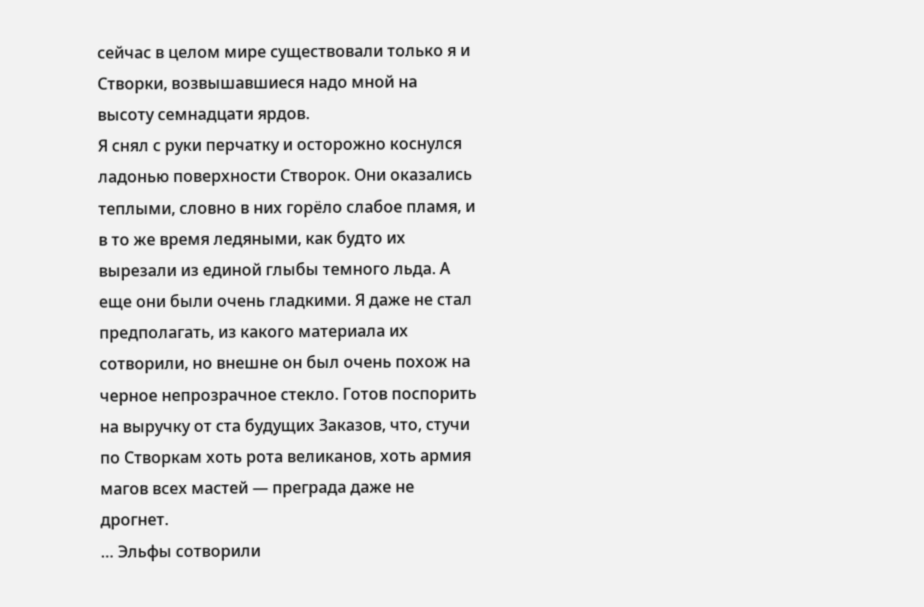сейчас в целом мире существовали только я и Створки, возвышавшиеся надо мной на высоту семнадцати ярдов.
Я снял с руки перчатку и осторожно коснулся ладонью поверхности Створок. Они оказались теплыми, словно в них горёло слабое пламя, и в то же время ледяными, как будто их вырезали из единой глыбы темного льда. А еще они были очень гладкими. Я даже не стал предполагать, из какого материала их сотворили, но внешне он был очень похож на черное непрозрачное стекло. Готов поспорить на выручку от ста будущих Заказов, что, стучи по Створкам хоть рота великанов, хоть армия магов всех мастей — преграда даже не дрогнет.
… Эльфы сотворили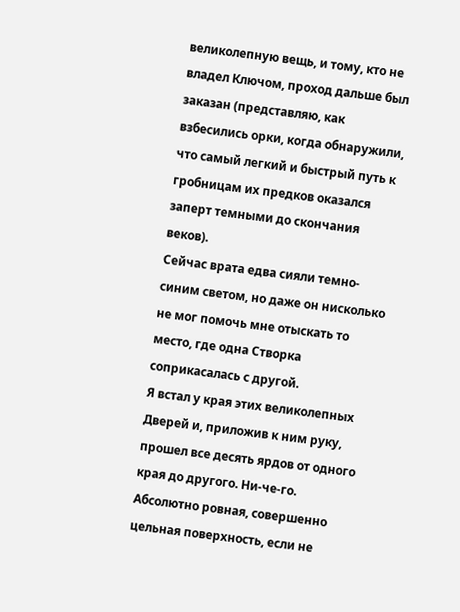великолепную вещь, и тому, кто не владел Ключом, проход дальше был заказан (представляю, как взбесились орки, когда обнаружили, что самый легкий и быстрый путь к гробницам их предков оказался заперт темными до скончания веков).
Сейчас врата едва сияли темно-синим светом, но даже он нисколько не мог помочь мне отыскать то место, где одна Створка соприкасалась с другой.
Я встал у края этих великолепных Дверей и, приложив к ним руку, прошел все десять ярдов от одного края до другого. Ни-че-го. Абсолютно ровная, совершенно цельная поверхность, если не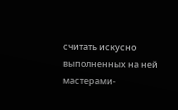считать искусно выполненных на ней мастерами-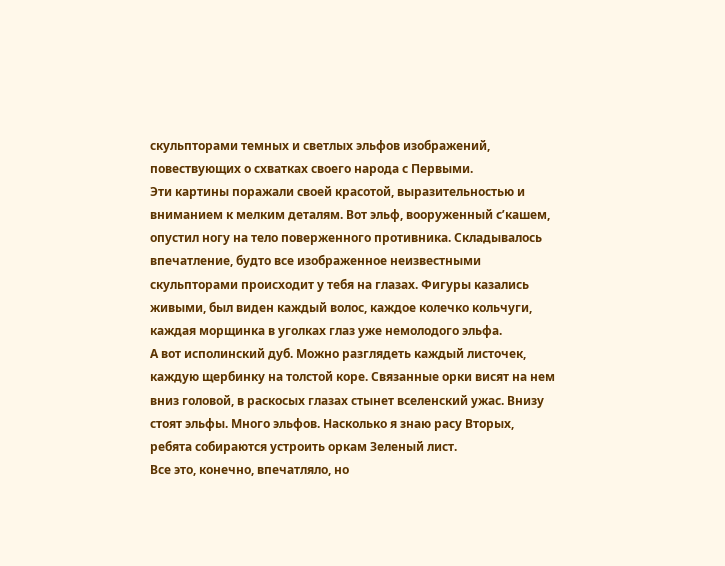скульпторами темных и светлых эльфов изображений, повествующих о схватках своего народа с Первыми.
Эти картины поражали своей красотой, выразительностью и вниманием к мелким деталям. Вот эльф, вооруженный с’кашем, опустил ногу на тело поверженного противника. Складывалось впечатление, будто все изображенное неизвестными скульпторами происходит у тебя на глазах. Фигуры казались живыми, был виден каждый волос, каждое колечко кольчуги, каждая морщинка в уголках глаз уже немолодого эльфа.
А вот исполинский дуб. Можно разглядеть каждый листочек, каждую щербинку на толстой коре. Связанные орки висят на нем вниз головой, в раскосых глазах стынет вселенский ужас. Внизу стоят эльфы. Много эльфов. Насколько я знаю расу Вторых, ребята собираются устроить оркам Зеленый лист.
Все это, конечно, впечатляло, но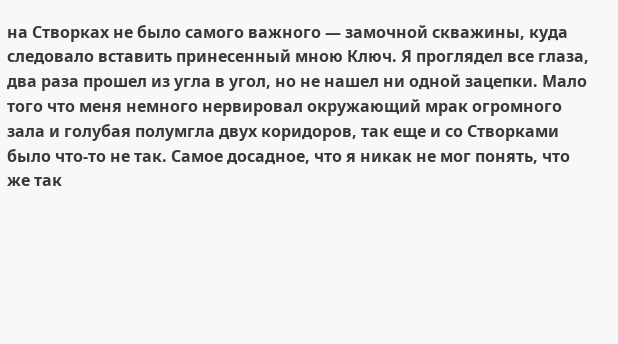на Створках не было самого важного — замочной скважины, куда следовало вставить принесенный мною Ключ. Я проглядел все глаза, два раза прошел из угла в угол, но не нашел ни одной зацепки. Мало того что меня немного нервировал окружающий мрак огромного зала и голубая полумгла двух коридоров, так еще и со Створками было что-то не так. Самое досадное, что я никак не мог понять, что же так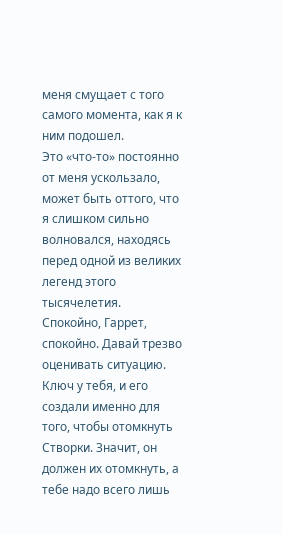меня смущает с того самого момента, как я к ним подошел.
Это «что-то» постоянно от меня ускользало, может быть оттого, что я слишком сильно волновался, находясь перед одной из великих легенд этого тысячелетия.
Спокойно, Гаррет, спокойно. Давай трезво оценивать ситуацию. Ключ у тебя, и его создали именно для того, чтобы отомкнуть Створки. Значит, он должен их отомкнуть, а тебе надо всего лишь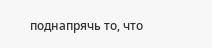поднапрячь то, что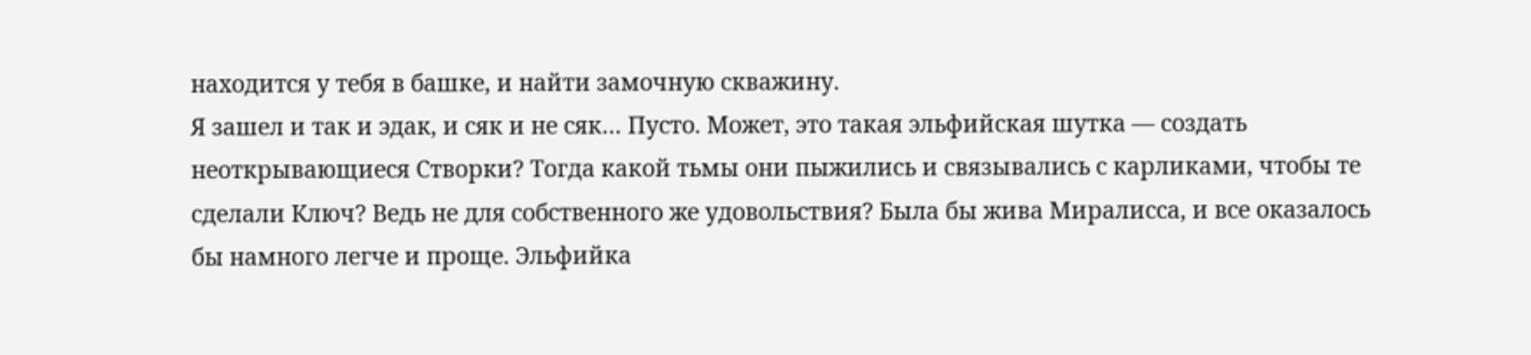находится у тебя в башке, и найти замочную скважину.
Я зашел и так и эдак, и сяк и не сяк… Пусто. Может, это такая эльфийская шутка — создать неоткрывающиеся Створки? Тогда какой тьмы они пыжились и связывались с карликами, чтобы те сделали Ключ? Ведь не для собственного же удовольствия? Была бы жива Миралисса, и все оказалось бы намного легче и проще. Эльфийка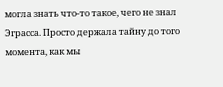могла знать что-то такое, чего не знал Эграсса. Просто держала тайну до того момента, как мы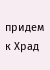придем к Храд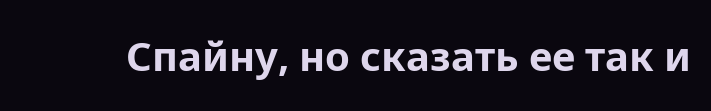Спайну, но сказать ее так и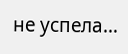не успела…